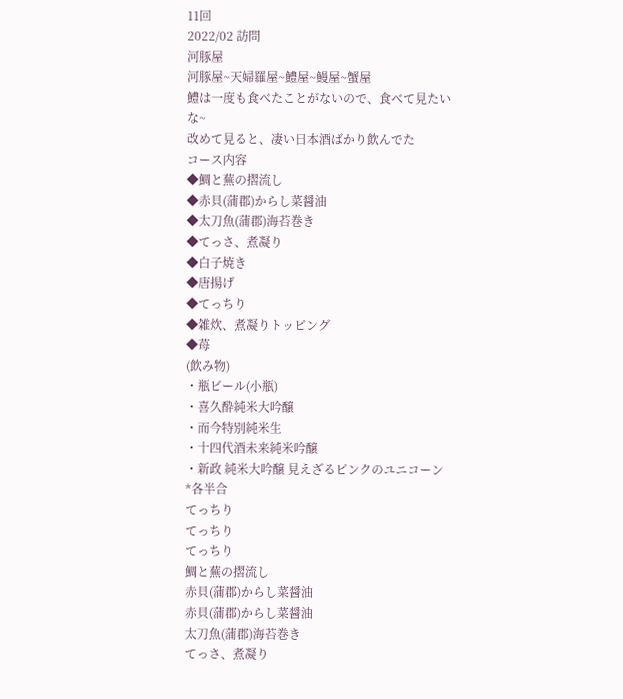11回
2022/02 訪問
河豚屋
河豚屋~天婦羅屋~鱧屋~鰻屋~蟹屋
鱧は一度も食べたことがないので、食べて見たいな~
改めて見ると、凄い日本酒ばかり飲んでた
コース内容
◆鯛と蕪の摺流し
◆赤貝(蒲郡)からし菜醤油
◆太刀魚(蒲郡)海苔巻き
◆てっさ、煮凝り
◆白子焼き
◆唐揚げ
◆てっちり
◆雑炊、煮凝りトッピング
◆苺
(飲み物)
・瓶ビール(小瓶)
・喜久酔純米大吟醸
・而今特別純米生
・十四代酒未来純米吟醸
・新政 純米大吟醸 見えざるピンクのユニコーン
*各半合
てっちり
てっちり
てっちり
鯛と蕪の摺流し
赤貝(蒲郡)からし菜醤油
赤貝(蒲郡)からし菜醤油
太刀魚(蒲郡)海苔巻き
てっさ、煮凝り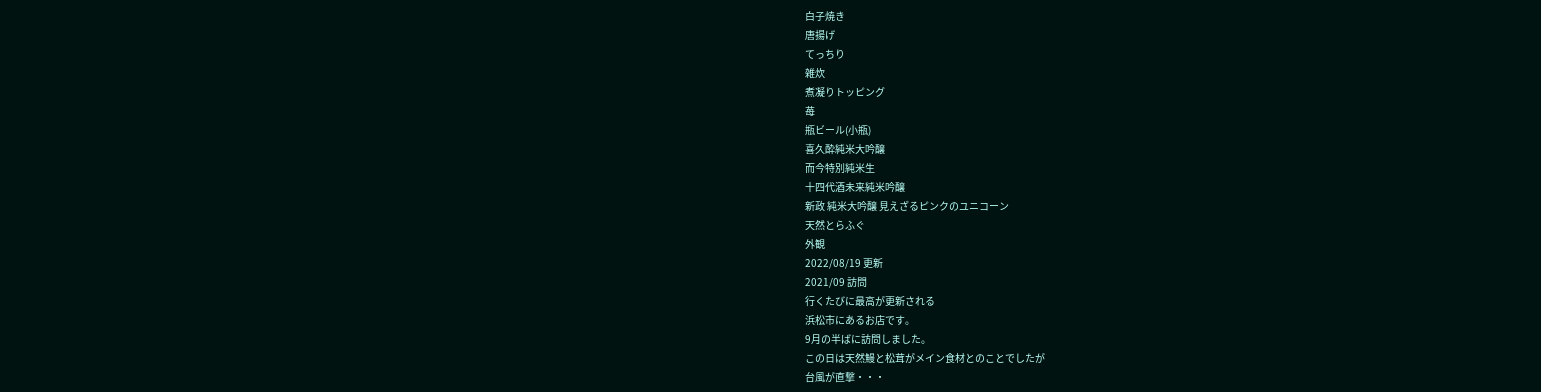白子焼き
唐揚げ
てっちり
雑炊
煮凝りトッピング
苺
瓶ビール(小瓶)
喜久酔純米大吟醸
而今特別純米生
十四代酒未来純米吟醸
新政 純米大吟醸 見えざるピンクのユニコーン
天然とらふぐ
外観
2022/08/19 更新
2021/09 訪問
行くたびに最高が更新される
浜松市にあるお店です。
9月の半ばに訪問しました。
この日は天然鰻と松茸がメイン食材とのことでしたが
台風が直撃・・・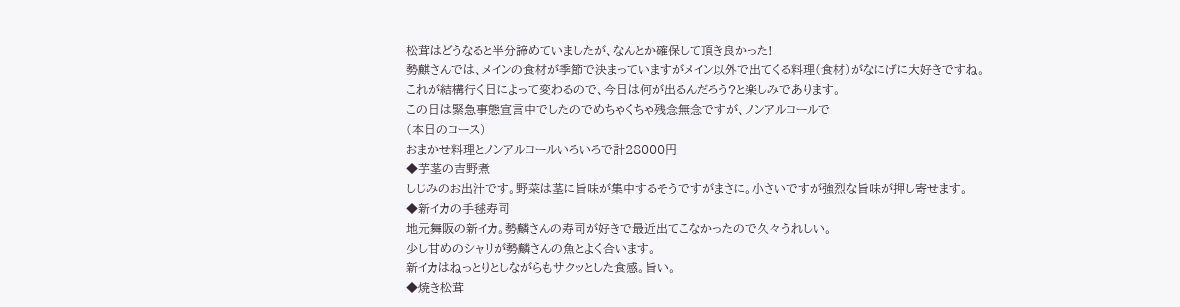松茸はどうなると半分諦めていましたが、なんとか確保して頂き良かった!
勢麒さんでは、メインの食材が季節で決まっていますがメイン以外で出てくる料理(食材)がなにげに大好きですね。
これが結構行く日によって変わるので、今日は何が出るんだろう?と楽しみであります。
この日は緊急事態宣言中でしたのでめちゃくちゃ残念無念ですが、ノンアルコールで
(本日のコース)
おまかせ料理とノンアルコールいろいろで計28000円
◆芋茎の吉野煮
しじみのお出汁です。野菜は茎に旨味が集中するそうですがまさに。小さいですが強烈な旨味が押し寄せます。
◆新イカの手毬寿司
地元舞阪の新イカ。勢麟さんの寿司が好きで最近出てこなかったので久々うれしい。
少し甘めのシャリが勢麟さんの魚とよく合います。
新イカはねっとりとしながらもサクッとした食感。旨い。
◆焼き松茸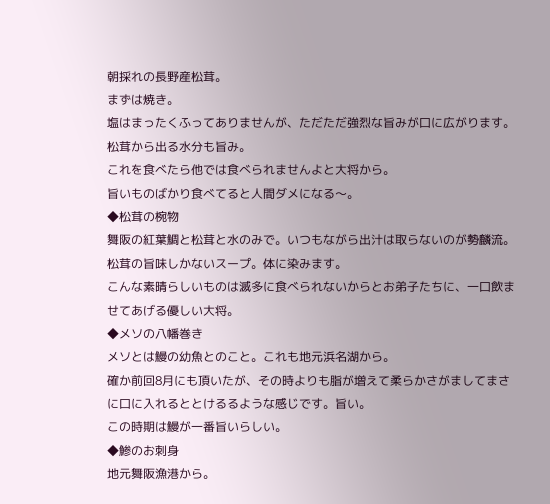朝採れの長野産松茸。
まずは焼き。
塩はまったくふってありませんが、ただただ強烈な旨みが口に広がります。松茸から出る水分も旨み。
これを食べたら他では食べられませんよと大将から。
旨いものばかり食べてると人間ダメになる〜。
◆松茸の椀物
舞阪の紅葉鯛と松茸と水のみで。いつもながら出汁は取らないのが勢麟流。
松茸の旨味しかないスープ。体に染みます。
こんな素晴らしいものは滅多に食べられないからとお弟子たちに、一口飲ませてあげる優しい大将。
◆メソの八幡巻き
メソとは鰻の幼魚とのこと。これも地元浜名湖から。
確か前回8月にも頂いたが、その時よりも脂が増えて柔らかさがましてまさに口に入れるととけるるような感じです。旨い。
この時期は鰻が一番旨いらしい。
◆鯵のお刺身
地元舞阪漁港から。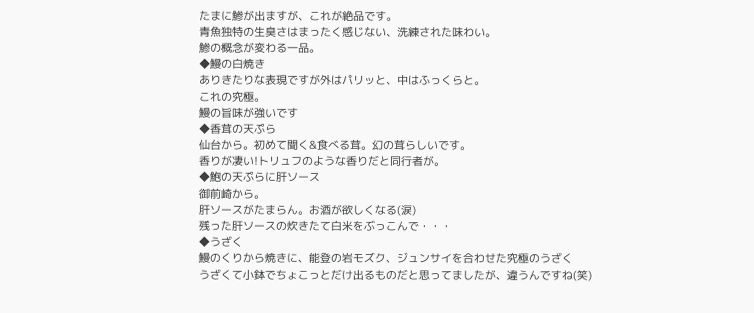たまに鯵が出ますが、これが絶品です。
青魚独特の生臭さはまったく感じない、洗練された味わい。
鯵の概念が変わる一品。
◆鰻の白焼き
ありきたりな表現ですが外はパリッと、中はふっくらと。
これの究極。
鰻の旨味が強いです
◆香茸の天ぷら
仙台から。初めて聞く&食べる茸。幻の茸らしいです。
香りが凄い!トリュフのような香りだと同行者が。
◆鮑の天ぷらに肝ソース
御前崎から。
肝ソースがたまらん。お酒が欲しくなる(涙)
残った肝ソースの炊きたて白米をぶっこんで・・・
◆うざく
鰻のくりから焼きに、能登の岩モズク、ジュンサイを合わせた究極のうざく
うざくて小鉢でちょこっとだけ出るものだと思ってましたが、違うんですね(笑)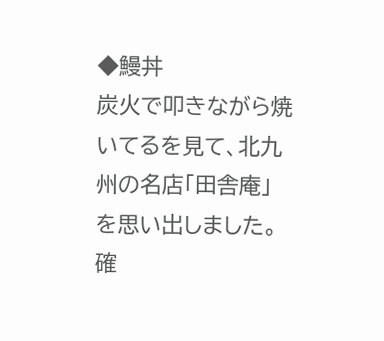◆鰻丼
炭火で叩きながら焼いてるを見て、北九州の名店「田舎庵」を思い出しました。
確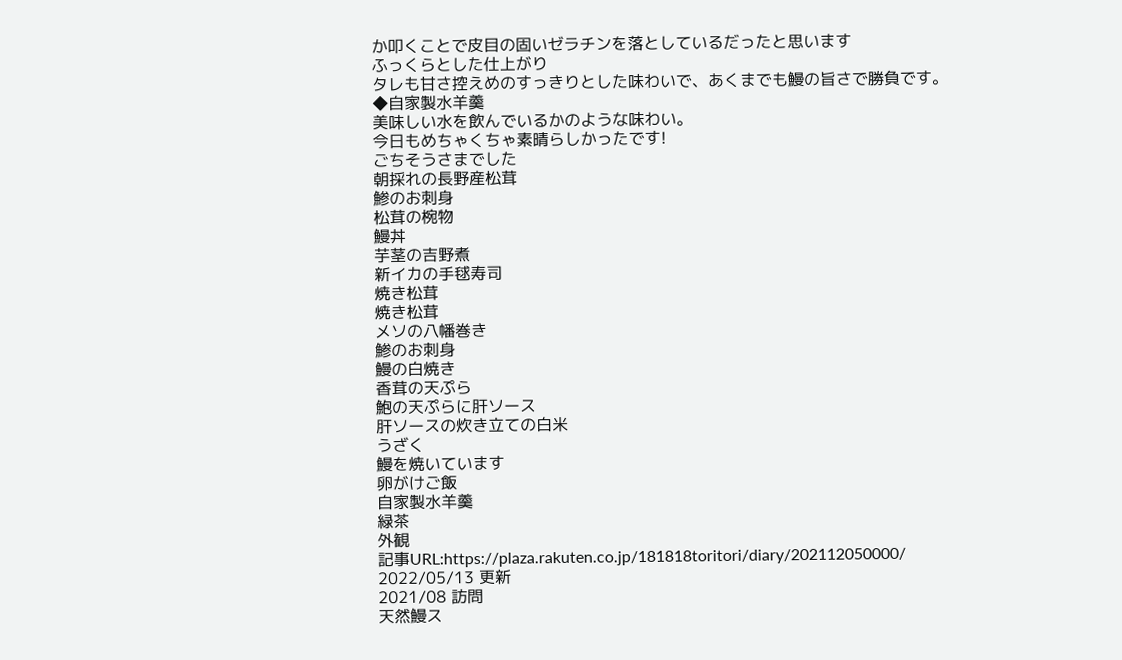か叩くことで皮目の固いゼラチンを落としているだったと思います
ふっくらとした仕上がり
タレも甘さ控えめのすっきりとした味わいで、あくまでも鰻の旨さで勝負です。
◆自家製水羊羹
美味しい水を飲んでいるかのような味わい。
今日もめちゃくちゃ素晴らしかったです!
ごちそうさまでした
朝採れの長野産松茸
鯵のお刺身
松茸の椀物
鰻丼
芋茎の吉野煮
新イカの手毬寿司
焼き松茸
焼き松茸
メソの八幡巻き
鯵のお刺身
鰻の白焼き
香茸の天ぷら
鮑の天ぷらに肝ソース
肝ソースの炊き立ての白米
うざく
鰻を焼いています
卵がけご飯
自家製水羊羹
緑茶
外観
記事URL:https://plaza.rakuten.co.jp/181818toritori/diary/202112050000/
2022/05/13 更新
2021/08 訪問
天然鰻ス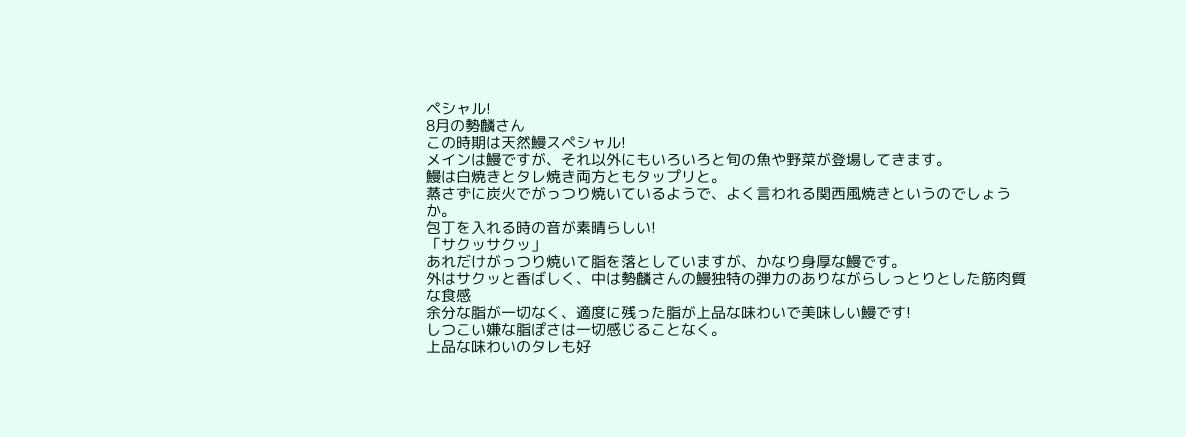ペシャル!
8月の勢麟さん
この時期は天然鰻スペシャル!
メインは鰻ですが、それ以外にもいろいろと旬の魚や野菜が登場してきます。
鰻は白焼きとタレ焼き両方ともタップリと。
蒸さずに炭火でがっつり焼いているようで、よく言われる関西風焼きというのでしょうか。
包丁を入れる時の音が素晴らしい!
「サクッサクッ」
あれだけがっつり焼いて脂を落としていますが、かなり身厚な鰻です。
外はサクッと香ばしく、中は勢麟さんの鰻独特の弾力のありながらしっとりとした筋肉質な食感
余分な脂が一切なく、適度に残った脂が上品な味わいで美味しい鰻です!
しつこい嫌な脂ぽさは一切感じることなく。
上品な味わいのタレも好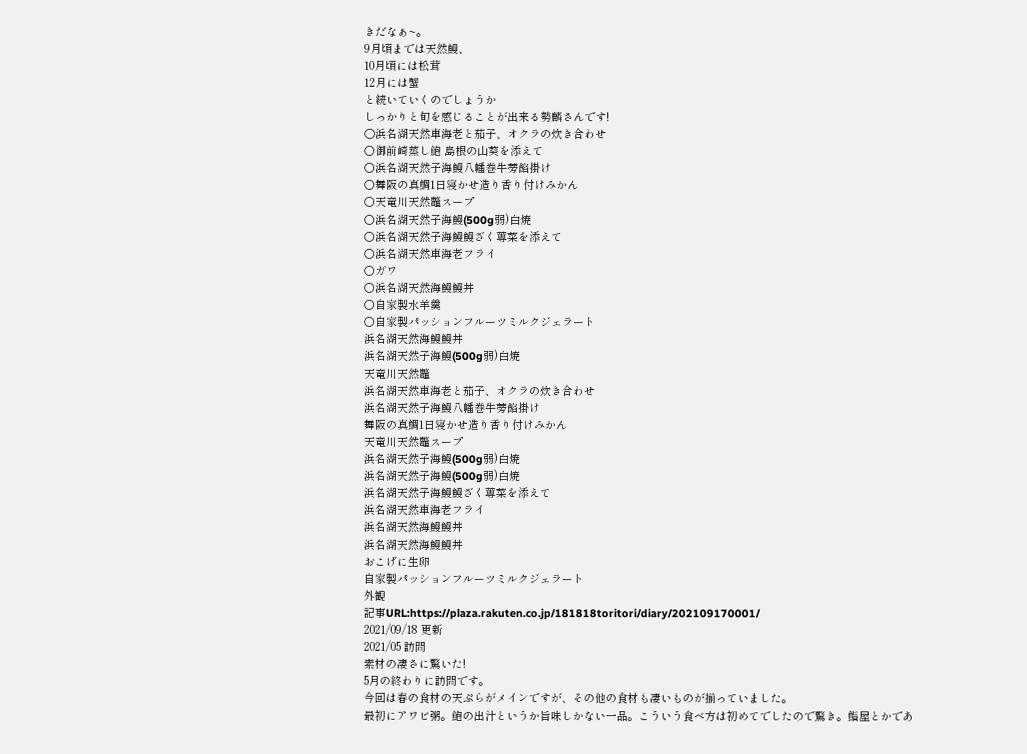きだなぁ~。
9月頃までは天然鰻、
10月頃には松茸
12月には蟹
と続いていくのでしょうか
しっかりと旬を感じることが出来る勢麟さんです!
〇浜名湖天然車海老と茄子、オクラの炊き合わせ
○御前崎蒸し鮑 島根の山葵を添えて
○浜名湖天然子海鰻八幡巻牛蒡餡掛け
○舞阪の真鯛1日寝かせ造り香り付けみかん
○天竜川天然鼈スープ
○浜名湖天然子海鰻(500g弱)白焼
○浜名湖天然子海鰻鰻ざく蓴菜を添えて
○浜名湖天然車海老フライ
○ガワ
○浜名湖天然海鰻鰻丼
○自家製水羊羹
○自家製パッションフルーツミルクジェラート
浜名湖天然海鰻鰻丼
浜名湖天然子海鰻(500g弱)白焼
天竜川天然鼈
浜名湖天然車海老と茄子、オクラの炊き合わせ
浜名湖天然子海鰻八幡巻牛蒡餡掛け
舞阪の真鯛1日寝かせ造り香り付けみかん
天竜川天然鼈スープ
浜名湖天然子海鰻(500g弱)白焼
浜名湖天然子海鰻(500g弱)白焼
浜名湖天然子海鰻鰻ざく蓴菜を添えて
浜名湖天然車海老フライ
浜名湖天然海鰻鰻丼
浜名湖天然海鰻鰻丼
おこげに生卵
自家製パッションフルーツミルクジェラート
外観
記事URL:https://plaza.rakuten.co.jp/181818toritori/diary/202109170001/
2021/09/18 更新
2021/05 訪問
素材の凄さに驚いた!
5月の終わりに訪問です。
今回は春の食材の天ぷらがメインですが、その他の食材も凄いものが揃っていました。
最初にアワビ粥。鮑の出汁というか旨味しかない一品。こういう食べ方は初めてでしたので驚き。鮨屋とかであ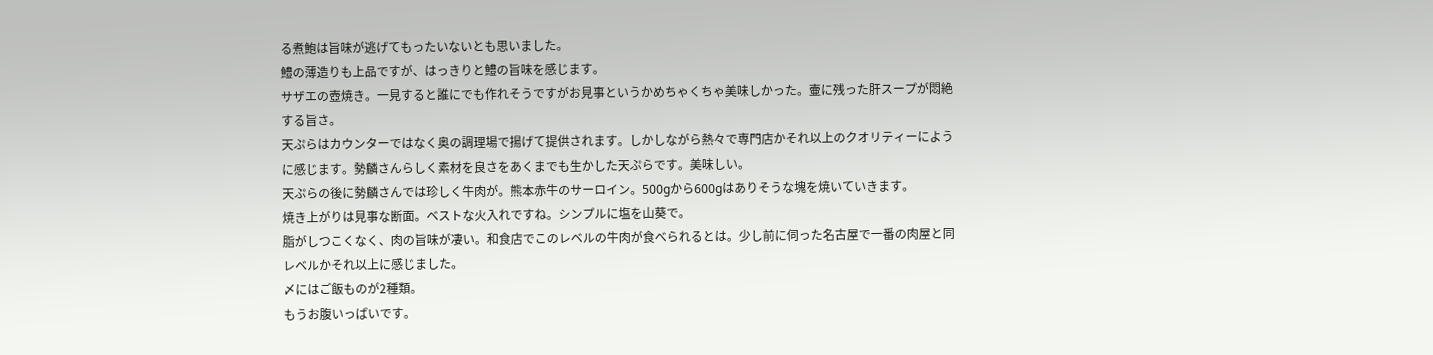る煮鮑は旨味が逃げてもったいないとも思いました。
鱧の薄造りも上品ですが、はっきりと鱧の旨味を感じます。
サザエの壺焼き。一見すると誰にでも作れそうですがお見事というかめちゃくちゃ美味しかった。壷に残った肝スープが悶絶する旨さ。
天ぷらはカウンターではなく奥の調理場で揚げて提供されます。しかしながら熱々で専門店かそれ以上のクオリティーにように感じます。勢麟さんらしく素材を良さをあくまでも生かした天ぷらです。美味しい。
天ぷらの後に勢麟さんでは珍しく牛肉が。熊本赤牛のサーロイン。500gから600gはありそうな塊を焼いていきます。
焼き上がりは見事な断面。ベストな火入れですね。シンプルに塩を山葵で。
脂がしつこくなく、肉の旨味が凄い。和食店でこのレベルの牛肉が食べられるとは。少し前に伺った名古屋で一番の肉屋と同レベルかそれ以上に感じました。
〆にはご飯ものが2種類。
もうお腹いっぱいです。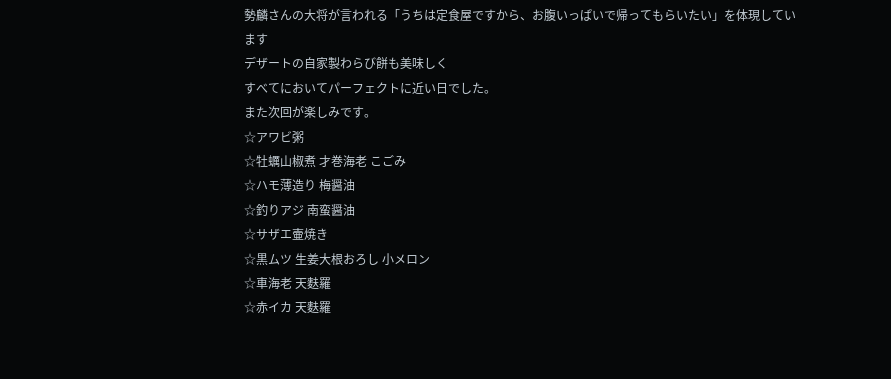勢麟さんの大将が言われる「うちは定食屋ですから、お腹いっぱいで帰ってもらいたい」を体現しています
デザートの自家製わらび餅も美味しく
すべてにおいてパーフェクトに近い日でした。
また次回が楽しみです。
☆アワビ粥
☆牡蠣山椒煮 才巻海老 こごみ
☆ハモ薄造り 梅醤油
☆釣りアジ 南蛮醤油
☆サザエ壷焼き
☆黒ムツ 生姜大根おろし 小メロン
☆車海老 天麩羅
☆赤イカ 天麩羅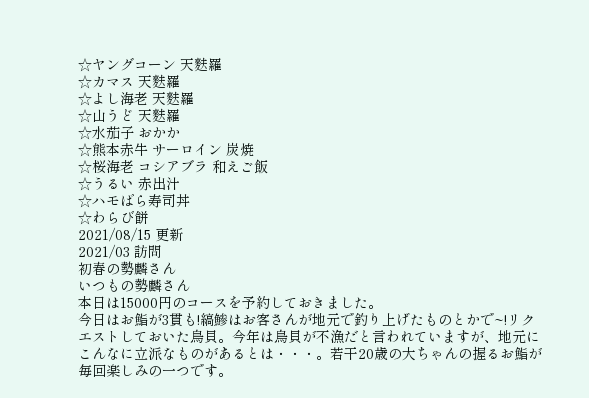☆ヤングコーン 天麩羅
☆カマス 天麩羅
☆よし海老 天麩羅
☆山うど 天麩羅
☆水茄子 おかか
☆熊本赤牛 サーロイン 炭焼
☆桜海老 コシアブラ 和えご飯
☆うるい 赤出汁
☆ハモばら寿司丼
☆わらび餅
2021/08/15 更新
2021/03 訪問
初春の勢麟さん
いつもの勢麟さん
本日は15000円のコースを予約しておきました。
今日はお鮨が3貫も!縞鯵はお客さんが地元で釣り上げたものとかで~!リクエストしておいた鳥貝。今年は鳥貝が不漁だと言われていますが、地元にこんなに立派なものがあるとは・・・。若干20歳の大ちゃんの握るお鮨が毎回楽しみの一つです。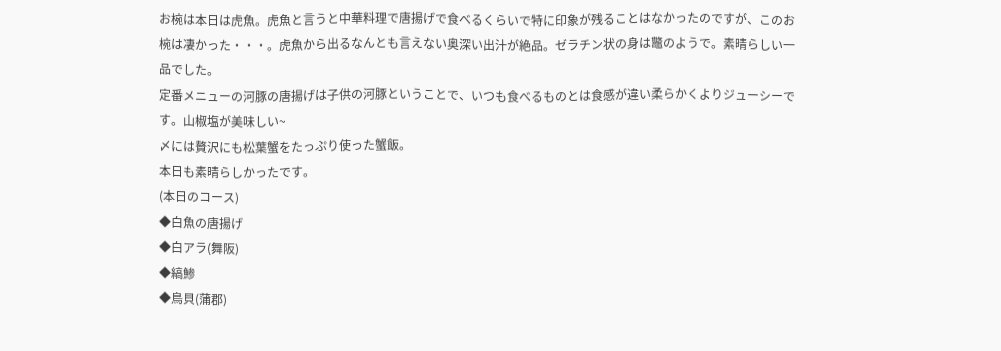お椀は本日は虎魚。虎魚と言うと中華料理で唐揚げで食べるくらいで特に印象が残ることはなかったのですが、このお椀は凄かった・・・。虎魚から出るなんとも言えない奥深い出汁が絶品。ゼラチン状の身は鼈のようで。素晴らしい一品でした。
定番メニューの河豚の唐揚げは子供の河豚ということで、いつも食べるものとは食感が違い柔らかくよりジューシーです。山椒塩が美味しい~
〆には贅沢にも松葉蟹をたっぷり使った蟹飯。
本日も素晴らしかったです。
(本日のコース)
◆白魚の唐揚げ
◆白アラ(舞阪)
◆縞鯵
◆鳥貝(蒲郡)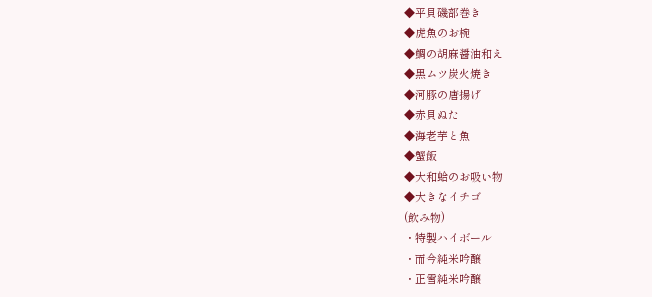◆平貝磯部巻き
◆虎魚のお椀
◆鯛の胡麻醤油和え
◆黒ムツ炭火焼き
◆河豚の唐揚げ
◆赤貝ぬた
◆海老芋と魚
◆蟹飯
◆大和蛤のお吸い物
◆大きなイチゴ
(飲み物)
・特製ハイボール
・而今純米吟醸
・正雪純米吟醸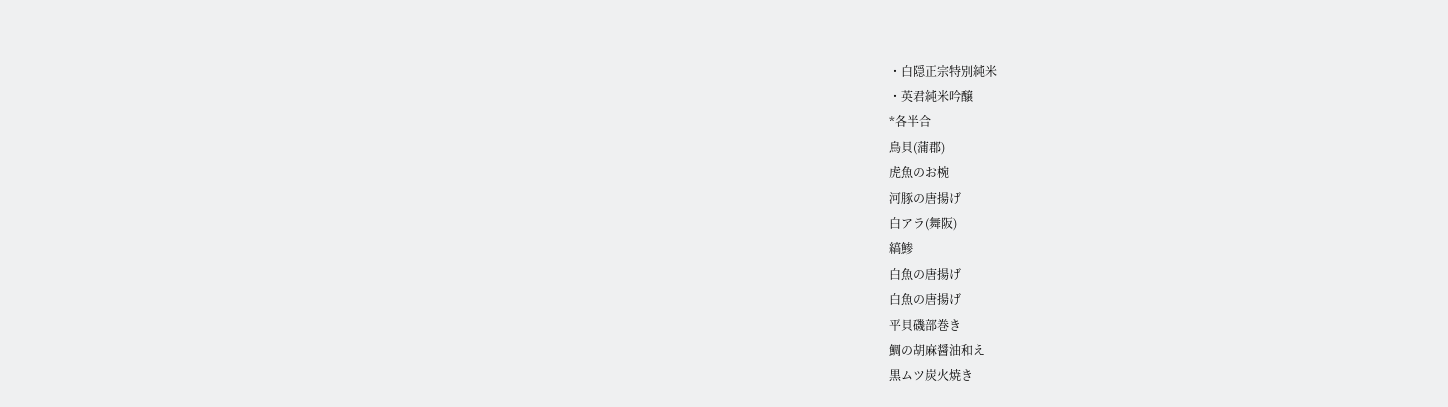・白隠正宗特別純米
・英君純米吟醸
*各半合
鳥貝(蒲郡)
虎魚のお椀
河豚の唐揚げ
白アラ(舞阪)
縞鯵
白魚の唐揚げ
白魚の唐揚げ
平貝磯部巻き
鯛の胡麻醤油和え
黒ムツ炭火焼き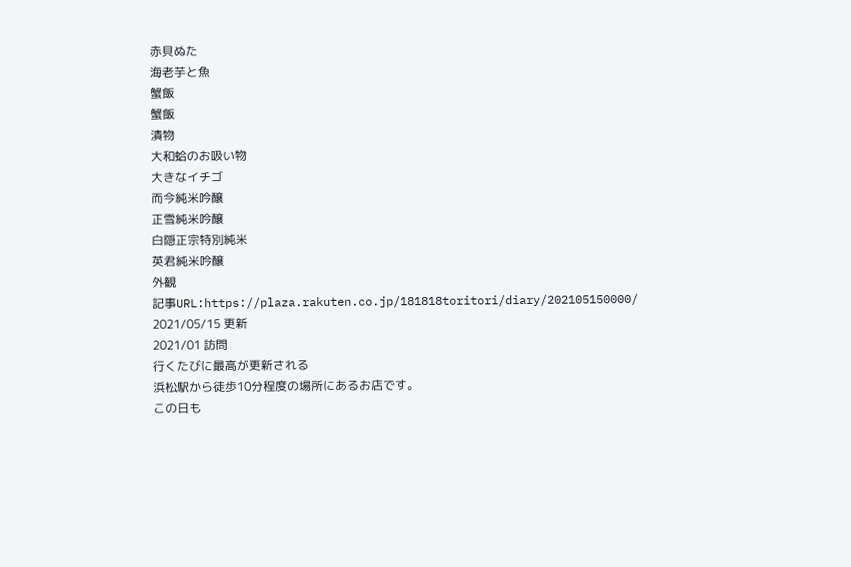赤貝ぬた
海老芋と魚
蟹飯
蟹飯
漬物
大和蛤のお吸い物
大きなイチゴ
而今純米吟醸
正雪純米吟醸
白隠正宗特別純米
英君純米吟醸
外観
記事URL:https://plaza.rakuten.co.jp/181818toritori/diary/202105150000/
2021/05/15 更新
2021/01 訪問
行くたびに最高が更新される
浜松駅から徒歩10分程度の場所にあるお店です。
この日も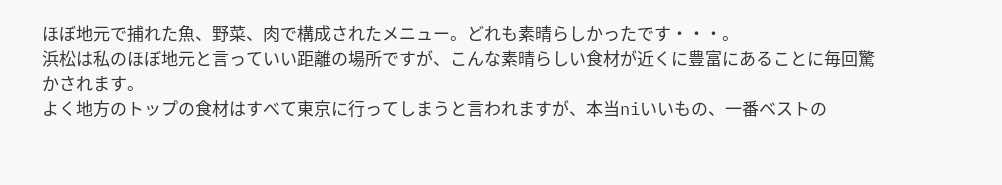ほぼ地元で捕れた魚、野菜、肉で構成されたメニュー。どれも素晴らしかったです・・・。
浜松は私のほぼ地元と言っていい距離の場所ですが、こんな素晴らしい食材が近くに豊富にあることに毎回驚かされます。
よく地方のトップの食材はすべて東京に行ってしまうと言われますが、本当niいいもの、一番ベストの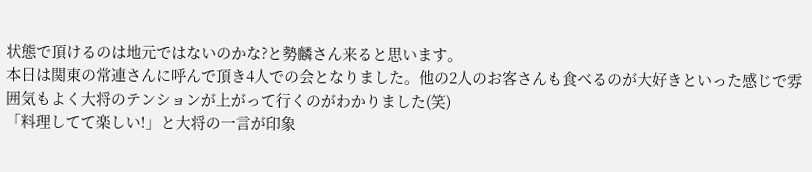状態で頂けるのは地元ではないのかな?と勢麟さん来ると思います。
本日は関東の常連さんに呼んで頂き4人での会となりました。他の2人のお客さんも食べるのが大好きといった感じで雰囲気もよく大将のテンションが上がって行くのがわかりました(笑)
「料理してて楽しい!」と大将の一言が印象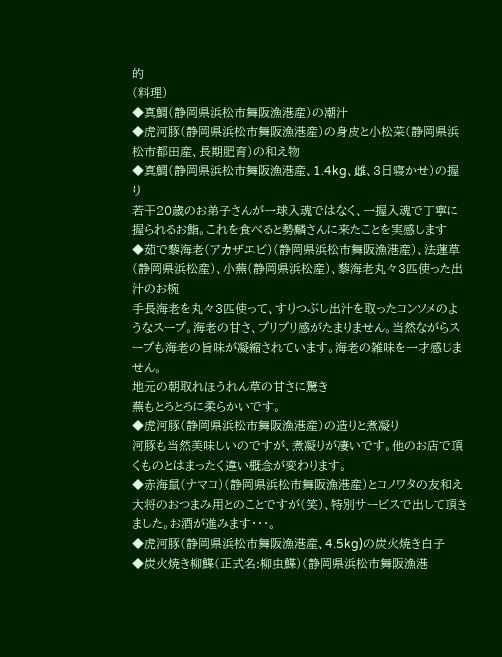的
(料理)
◆真鯛(静岡県浜松市舞阪漁港産)の潮汁
◆虎河豚(静岡県浜松市舞阪漁港産)の身皮と小松菜(静岡県浜松市都田産、長期肥育)の和え物
◆真鯛(静岡県浜松市舞阪漁港産、1.4kg、雌、3日寝かせ)の握り
若干20歳のお弟子さんが一球入魂ではなく、一握入魂で丁寧に握られるお鮨。これを食べると勢麟さんに来たことを実感します
◆茹で藜海老(アカザエビ)(静岡県浜松市舞阪漁港産)、法蓮草(静岡県浜松産)、小蕪(静岡県浜松産)、藜海老丸々3匹使った出汁のお椀
手長海老を丸々3匹使って、すりつぶし出汁を取ったコンソメのようなスープ。海老の甘さ、プリプリ感がたまりません。当然ながらスープも海老の旨味が凝縮されています。海老の雑味を一才感じません。
地元の朝取れほうれん草の甘さに驚き
蕪もとろとろに柔らかいです。
◆虎河豚(静岡県浜松市舞阪漁港産)の造りと煮凝り
河豚も当然美味しいのですが、煮凝りが凄いです。他のお店で頂くものとはまったく違い概念が変わります。
◆赤海鼠(ナマコ)(静岡県浜松市舞阪漁港産)とコノワタの友和え
大将のおつまみ用とのことですが(笑)、特別サービスで出して頂きました。お酒が進みます・・・。
◆虎河豚(静岡県浜松市舞阪漁港産、4.5kg)の炭火焼き白子
◆炭火焼き柳鰈(正式名:柳虫鰈)(静岡県浜松市舞阪漁港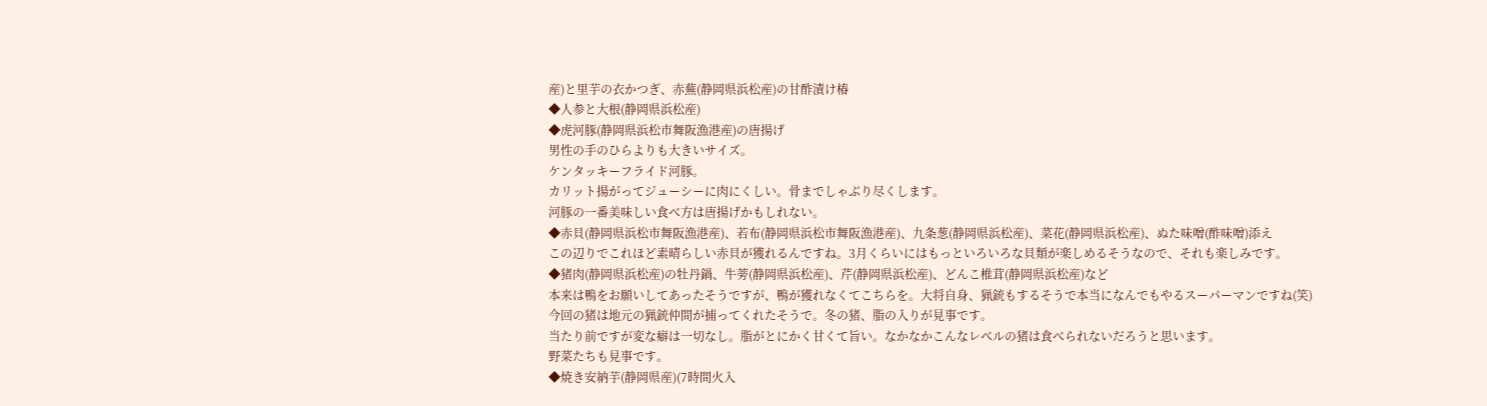産)と里芋の衣かつぎ、赤蕪(静岡県浜松産)の甘酢漬け椿
◆人参と大根(静岡県浜松産)
◆虎河豚(静岡県浜松市舞阪漁港産)の唐揚げ
男性の手のひらよりも大きいサイズ。
ケンタッキーフライド河豚。
カリット揚がってジューシーに肉にくしい。骨までしゃぶり尽くします。
河豚の一番美味しい食べ方は唐揚げかもしれない。
◆赤貝(静岡県浜松市舞阪漁港産)、若布(静岡県浜松市舞阪漁港産)、九条葱(静岡県浜松産)、菜花(静岡県浜松産)、ぬた味噌(酢味噌)添え
この辺りでこれほど素晴らしい赤貝が獲れるんですね。3月くらいにはもっといろいろな貝類が楽しめるそうなので、それも楽しみです。
◆猪肉(静岡県浜松産)の牡丹鍋、牛蒡(静岡県浜松産)、芹(静岡県浜松産)、どんこ椎茸(静岡県浜松産)など
本来は鴨をお願いしてあったそうですが、鴨が獲れなくてこちらを。大将自身、猟銃もするそうで本当になんでもやるスーパーマンですね(笑)
今回の猪は地元の猟銃仲間が捕ってくれたそうで。冬の猪、脂の入りが見事です。
当たり前ですが変な癖は一切なし。脂がとにかく甘くて旨い。なかなかこんなレベルの猪は食べられないだろうと思います。
野菜たちも見事です。
◆焼き安納芋(静岡県産)(7時間火入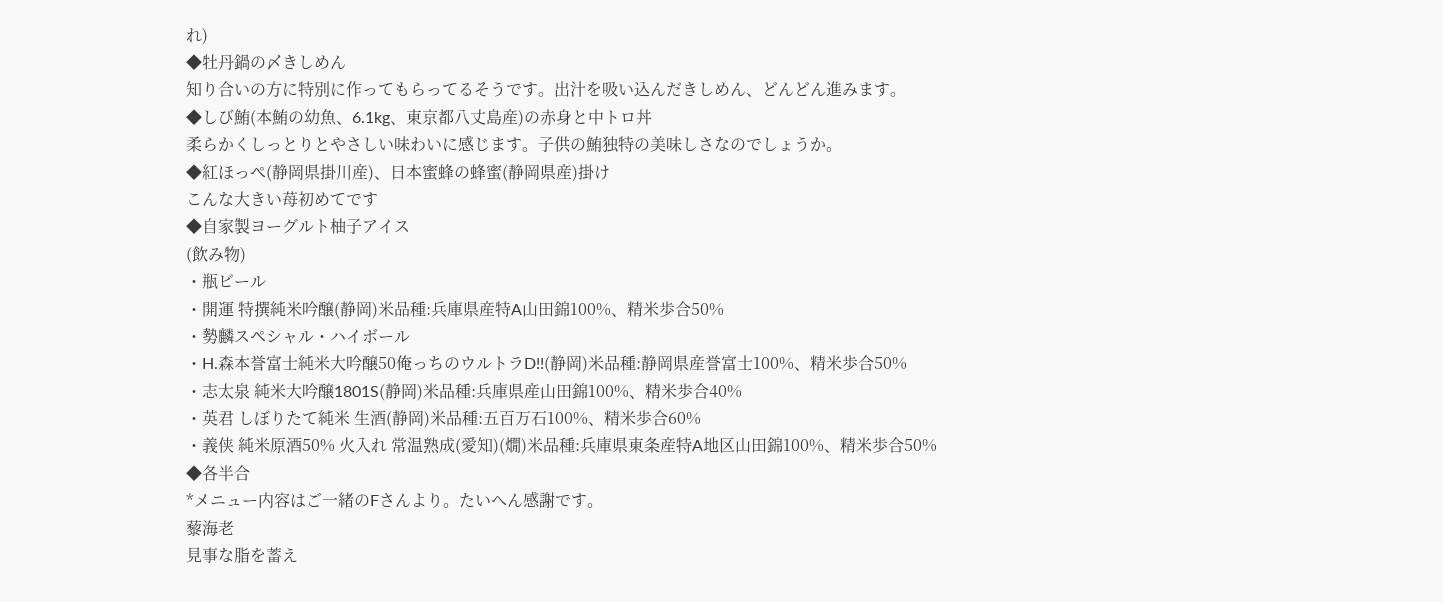れ)
◆牡丹鍋の〆きしめん
知り合いの方に特別に作ってもらってるそうです。出汁を吸い込んだきしめん、どんどん進みます。
◆しび鮪(本鮪の幼魚、6.1kg、東京都八丈島産)の赤身と中トロ丼
柔らかくしっとりとやさしい味わいに感じます。子供の鮪独特の美味しさなのでしょうか。
◆紅ほっぺ(静岡県掛川産)、日本蜜蜂の蜂蜜(静岡県産)掛け
こんな大きい苺初めてです
◆自家製ヨーグルト柚子アイス
(飲み物)
・瓶ビール
・開運 特撰純米吟醸(静岡)米品種:兵庫県産特A山田錦100%、精米歩合50%
・勢麟スペシャル・ハイボール
・H.森本誉富士純米大吟醸50俺っちのウルトラD!!(静岡)米品種:静岡県産誉富士100%、精米歩合50%
・志太泉 純米大吟醸1801S(静岡)米品種:兵庫県産山田錦100%、精米歩合40%
・英君 しぼりたて純米 生酒(静岡)米品種:五百万石100%、精米歩合60%
・義侠 純米原酒50% 火入れ 常温熟成(愛知)(燗)米品種:兵庫県東条産特A地区山田錦100%、精米歩合50%
◆各半合
*メニュー内容はご一緒のFさんより。たいへん感謝です。
藜海老
見事な脂を蓄え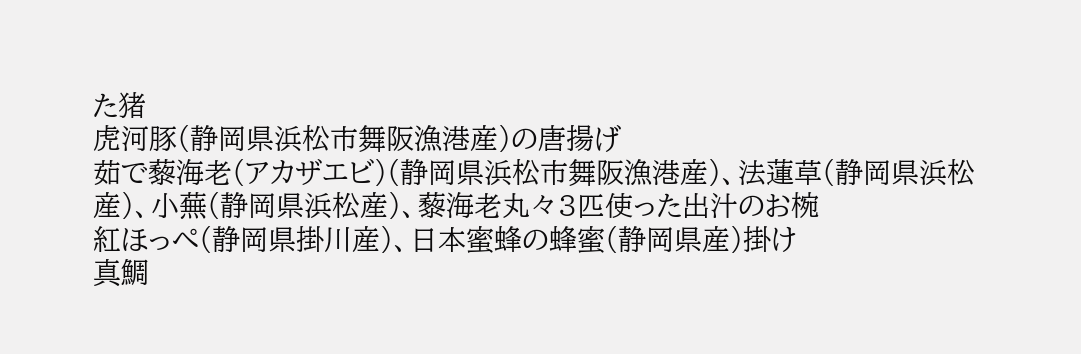た猪
虎河豚(静岡県浜松市舞阪漁港産)の唐揚げ
茹で藜海老(アカザエビ)(静岡県浜松市舞阪漁港産)、法蓮草(静岡県浜松産)、小蕪(静岡県浜松産)、藜海老丸々3匹使った出汁のお椀
紅ほっぺ(静岡県掛川産)、日本蜜蜂の蜂蜜(静岡県産)掛け
真鯛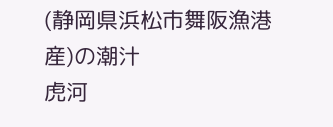(静岡県浜松市舞阪漁港産)の潮汁
虎河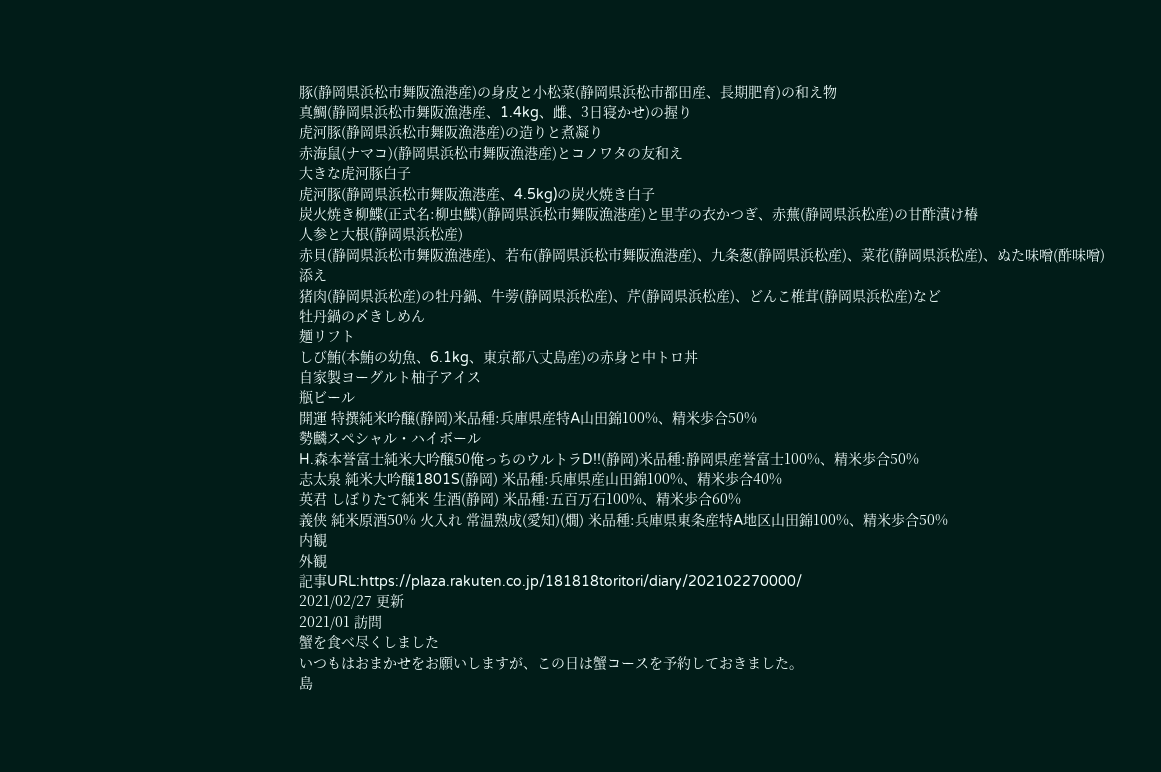豚(静岡県浜松市舞阪漁港産)の身皮と小松菜(静岡県浜松市都田産、長期肥育)の和え物
真鯛(静岡県浜松市舞阪漁港産、1.4kg、雌、3日寝かせ)の握り
虎河豚(静岡県浜松市舞阪漁港産)の造りと煮凝り
赤海鼠(ナマコ)(静岡県浜松市舞阪漁港産)とコノワタの友和え
大きな虎河豚白子
虎河豚(静岡県浜松市舞阪漁港産、4.5kg)の炭火焼き白子
炭火焼き柳鰈(正式名:柳虫鰈)(静岡県浜松市舞阪漁港産)と里芋の衣かつぎ、赤蕪(静岡県浜松産)の甘酢漬け椿
人参と大根(静岡県浜松産)
赤貝(静岡県浜松市舞阪漁港産)、若布(静岡県浜松市舞阪漁港産)、九条葱(静岡県浜松産)、菜花(静岡県浜松産)、ぬた味噌(酢味噌)添え
猪肉(静岡県浜松産)の牡丹鍋、牛蒡(静岡県浜松産)、芹(静岡県浜松産)、どんこ椎茸(静岡県浜松産)など
牡丹鍋の〆きしめん
麺リフト
しび鮪(本鮪の幼魚、6.1kg、東京都八丈島産)の赤身と中トロ丼
自家製ヨーグルト柚子アイス
瓶ビール
開運 特撰純米吟醸(静岡)米品種:兵庫県産特A山田錦100%、精米歩合50%
勢麟スペシャル・ハイボール
H.森本誉富士純米大吟醸50俺っちのウルトラD!!(静岡)米品種:静岡県産誉富士100%、精米歩合50%
志太泉 純米大吟醸1801S(静岡) 米品種:兵庫県産山田錦100%、精米歩合40%
英君 しぼりたて純米 生酒(静岡) 米品種:五百万石100%、精米歩合60%
義侠 純米原酒50% 火入れ 常温熟成(愛知)(燗) 米品種:兵庫県東条産特A地区山田錦100%、精米歩合50%
内観
外観
記事URL:https://plaza.rakuten.co.jp/181818toritori/diary/202102270000/
2021/02/27 更新
2021/01 訪問
蟹を食べ尽くしました
いつもはおまかせをお願いしますが、この日は蟹コースを予約しておきました。
島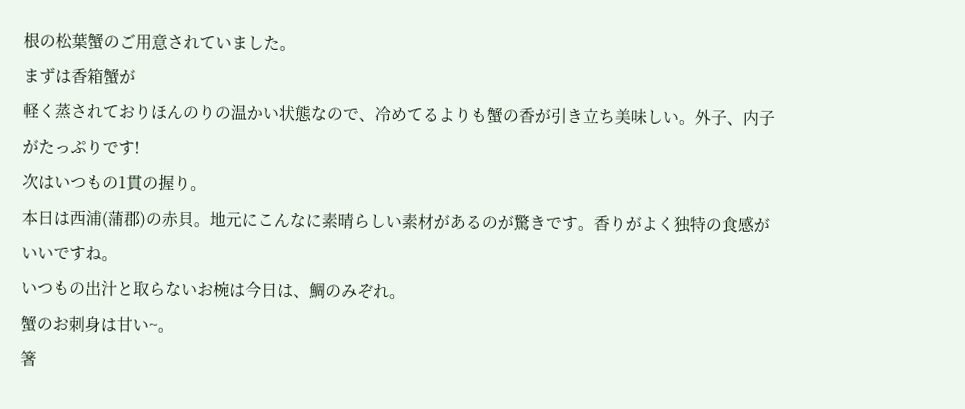根の松葉蟹のご用意されていました。
まずは香箱蟹が
軽く蒸されておりほんのりの温かい状態なので、冷めてるよりも蟹の香が引き立ち美味しい。外子、内子がたっぷりです!
次はいつもの1貫の握り。
本日は西浦(蒲郡)の赤貝。地元にこんなに素晴らしい素材があるのが驚きです。香りがよく独特の食感がいいですね。
いつもの出汁と取らないお椀は今日は、鯛のみぞれ。
蟹のお刺身は甘い~。
箸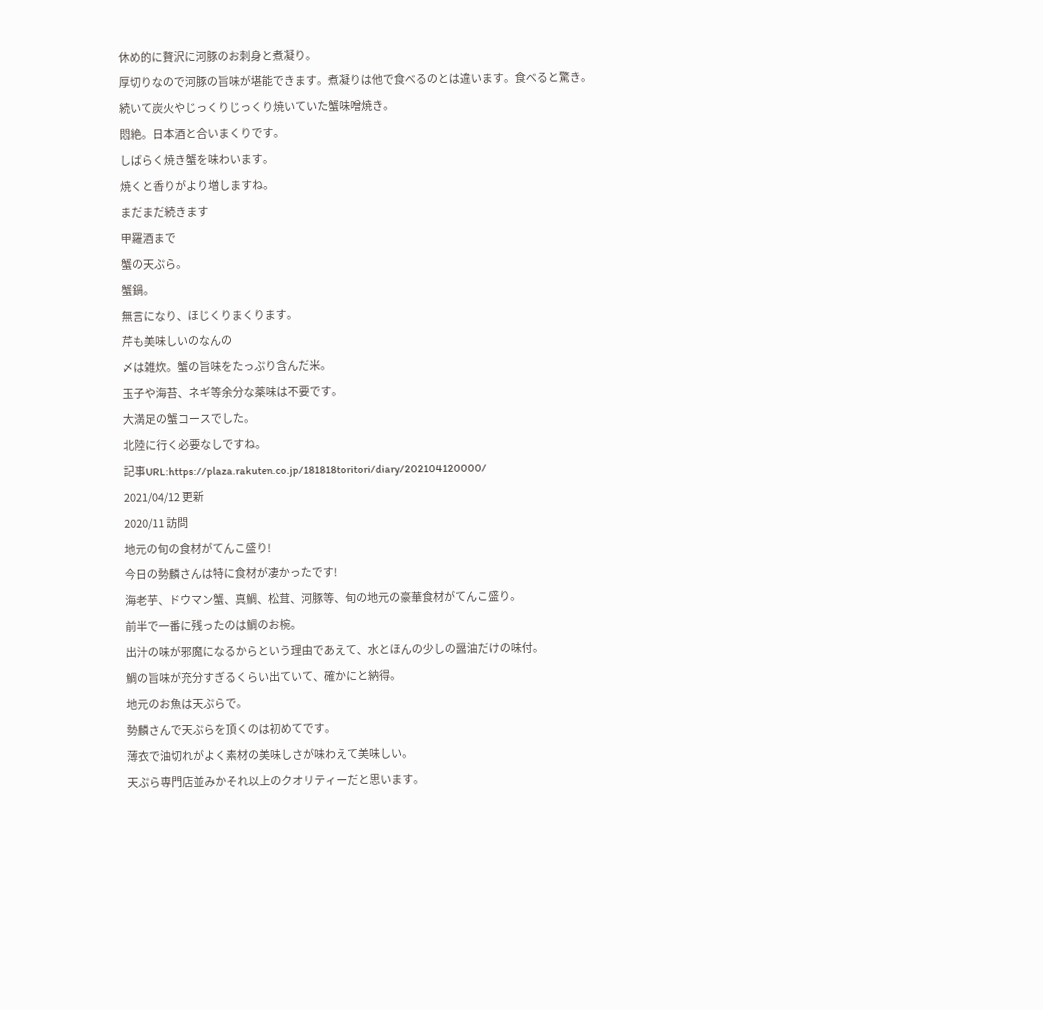休め的に贅沢に河豚のお刺身と煮凝り。
厚切りなので河豚の旨味が堪能できます。煮凝りは他で食べるのとは違います。食べると驚き。
続いて炭火やじっくりじっくり焼いていた蟹味噌焼き。
悶絶。日本酒と合いまくりです。
しばらく焼き蟹を味わいます。
焼くと香りがより増しますね。
まだまだ続きます
甲羅酒まで
蟹の天ぷら。
蟹鍋。
無言になり、ほじくりまくります。
芹も美味しいのなんの
〆は雑炊。蟹の旨味をたっぷり含んだ米。
玉子や海苔、ネギ等余分な薬味は不要です。
大満足の蟹コースでした。
北陸に行く必要なしですね。
記事URL:https://plaza.rakuten.co.jp/181818toritori/diary/202104120000/
2021/04/12 更新
2020/11 訪問
地元の旬の食材がてんこ盛り!
今日の勢麟さんは特に食材が凄かったです!
海老芋、ドウマン蟹、真鯛、松茸、河豚等、旬の地元の豪華食材がてんこ盛り。
前半で一番に残ったのは鯛のお椀。
出汁の味が邪魔になるからという理由であえて、水とほんの少しの醤油だけの味付。
鯛の旨味が充分すぎるくらい出ていて、確かにと納得。
地元のお魚は天ぷらで。
勢麟さんで天ぷらを頂くのは初めてです。
薄衣で油切れがよく素材の美味しさが味わえて美味しい。
天ぷら専門店並みかそれ以上のクオリティーだと思います。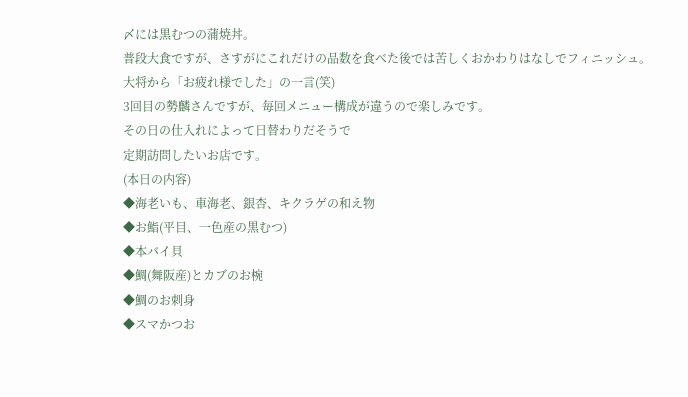〆には黒むつの蒲焼丼。
普段大食ですが、さすがにこれだけの品数を食べた後では苦しくおかわりはなしでフィニッシュ。
大将から「お疲れ様でした」の一言(笑)
3回目の勢麟さんですが、毎回メニュー構成が違うので楽しみです。
その日の仕入れによって日替わりだそうで
定期訪問したいお店です。
(本日の内容)
◆海老いも、車海老、銀杏、キクラゲの和え物
◆お鮨(平目、一色産の黒むつ)
◆本バイ貝
◆鯛(舞阪産)とカブのお椀
◆鯛のお刺身
◆スマかつお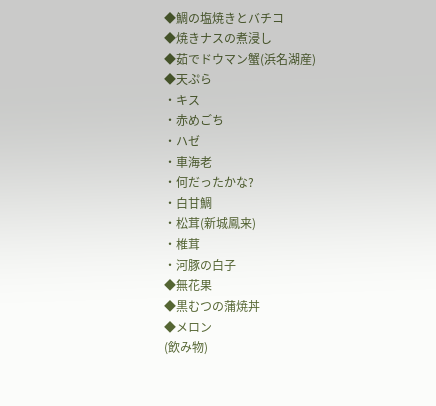◆鯛の塩焼きとバチコ
◆焼きナスの煮浸し
◆茹でドウマン蟹(浜名湖産)
◆天ぷら
・キス
・赤めごち
・ハゼ
・車海老
・何だったかな?
・白甘鯛
・松茸(新城鳳来)
・椎茸
・河豚の白子
◆無花果
◆黒むつの蒲焼丼
◆メロン
(飲み物)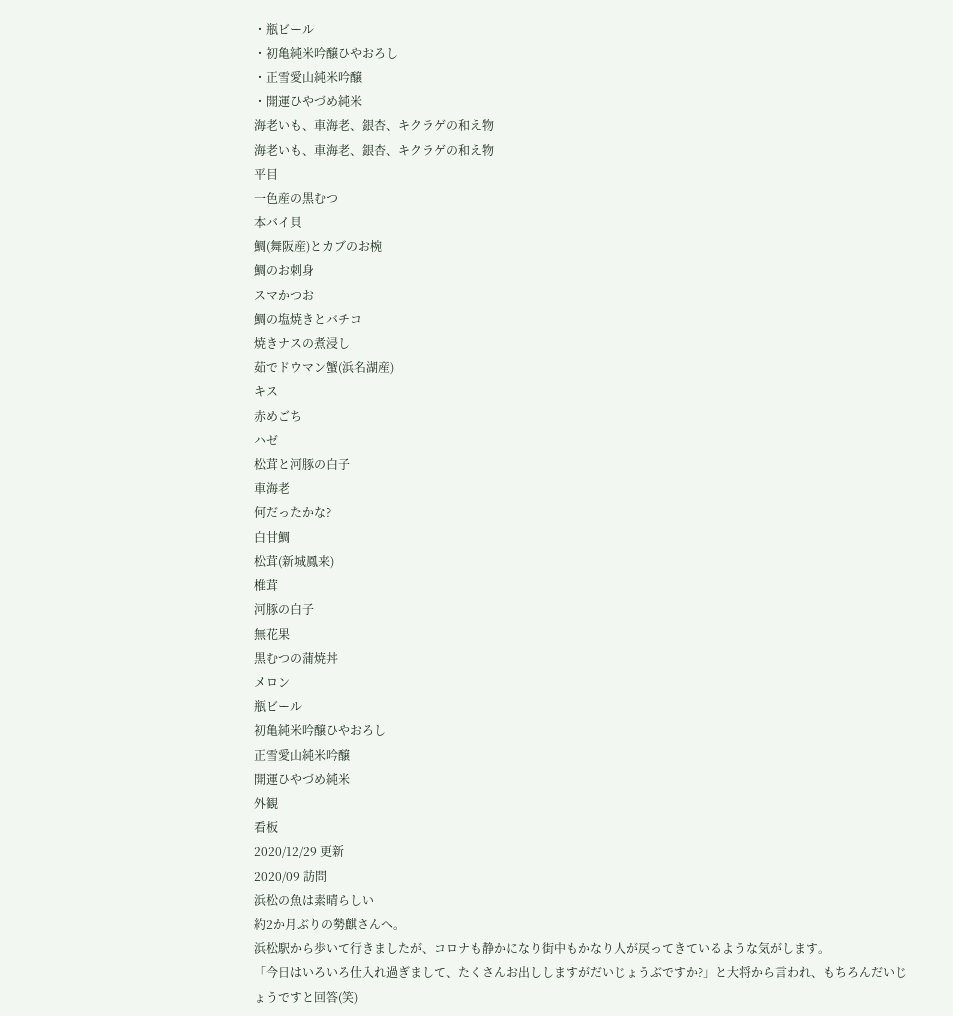・瓶ビール
・初亀純米吟醸ひやおろし
・正雪愛山純米吟醸
・開運ひやづめ純米
海老いも、車海老、銀杏、キクラゲの和え物
海老いも、車海老、銀杏、キクラゲの和え物
平目
一色産の黒むつ
本バイ貝
鯛(舞阪産)とカブのお椀
鯛のお刺身
スマかつお
鯛の塩焼きとバチコ
焼きナスの煮浸し
茹でドウマン蟹(浜名湖産)
キス
赤めごち
ハゼ
松茸と河豚の白子
車海老
何だったかな?
白甘鯛
松茸(新城鳳来)
椎茸
河豚の白子
無花果
黒むつの蒲焼丼
メロン
瓶ビール
初亀純米吟醸ひやおろし
正雪愛山純米吟醸
開運ひやづめ純米
外観
看板
2020/12/29 更新
2020/09 訪問
浜松の魚は素晴らしい
約2か月ぶりの勢麒さんへ。
浜松駅から歩いて行きましたが、コロナも静かになり街中もかなり人が戻ってきているような気がします。
「今日はいろいろ仕入れ過ぎまして、たくさんお出ししますがだいじょうぶですか?」と大将から言われ、もちろんだいじょうですと回答(笑)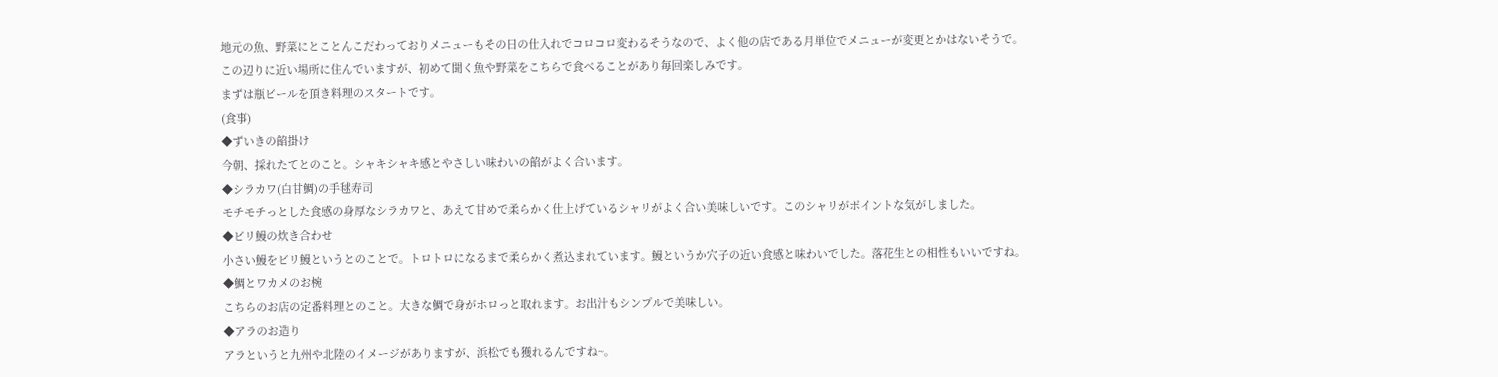地元の魚、野菜にとことんこだわっておりメニューもその日の仕入れでコロコロ変わるそうなので、よく他の店である月単位でメニューが変更とかはないそうで。
この辺りに近い場所に住んでいますが、初めて聞く魚や野菜をこちらで食べることがあり毎回楽しみです。
まずは瓶ビールを頂き料理のスタートです。
(食事)
◆ずいきの餡掛け
今朝、採れたてとのこと。シャキシャキ感とやさしい味わいの餡がよく合います。
◆シラカワ(白甘鯛)の手毬寿司
モチモチっとした食感の身厚なシラカワと、あえて甘めで柔らかく仕上げているシャリがよく合い美味しいです。このシャリがポイントな気がしました。
◆ビリ鰻の炊き合わせ
小さい鰻をビリ鰻というとのことで。トロトロになるまで柔らかく煮込まれています。鰻というか穴子の近い食感と味わいでした。落花生との相性もいいですね。
◆鯛とワカメのお椀
こちらのお店の定番料理とのこと。大きな鯛で身がホロっと取れます。お出汁もシンプルで美味しい。
◆アラのお造り
アラというと九州や北陸のイメージがありますが、浜松でも獲れるんですね~。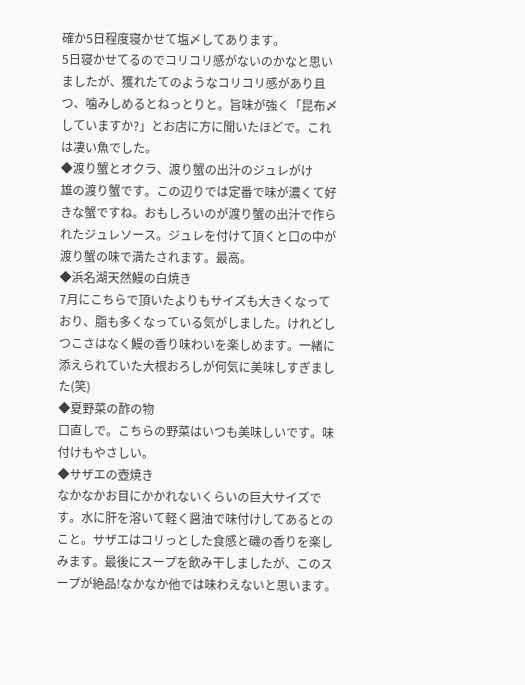確か5日程度寝かせて塩〆してあります。
5日寝かせてるのでコリコリ感がないのかなと思いましたが、獲れたてのようなコリコリ感があり且つ、噛みしめるとねっとりと。旨味が強く「昆布〆していますか?」とお店に方に聞いたほどで。これは凄い魚でした。
◆渡り蟹とオクラ、渡り蟹の出汁のジュレがけ
雄の渡り蟹です。この辺りでは定番で味が濃くて好きな蟹ですね。おもしろいのが渡り蟹の出汁で作られたジュレソース。ジュレを付けて頂くと口の中が渡り蟹の味で満たされます。最高。
◆浜名湖天然鰻の白焼き
7月にこちらで頂いたよりもサイズも大きくなっており、脂も多くなっている気がしました。けれどしつこさはなく鰻の香り味わいを楽しめます。一緒に添えられていた大根おろしが何気に美味しすぎました(笑)
◆夏野菜の酢の物
口直しで。こちらの野菜はいつも美味しいです。味付けもやさしい。
◆サザエの壺焼き
なかなかお目にかかれないくらいの巨大サイズです。水に肝を溶いて軽く醤油で味付けしてあるとのこと。サザエはコリっとした食感と磯の香りを楽しみます。最後にスープを飲み干しましたが、このスープが絶品!なかなか他では味わえないと思います。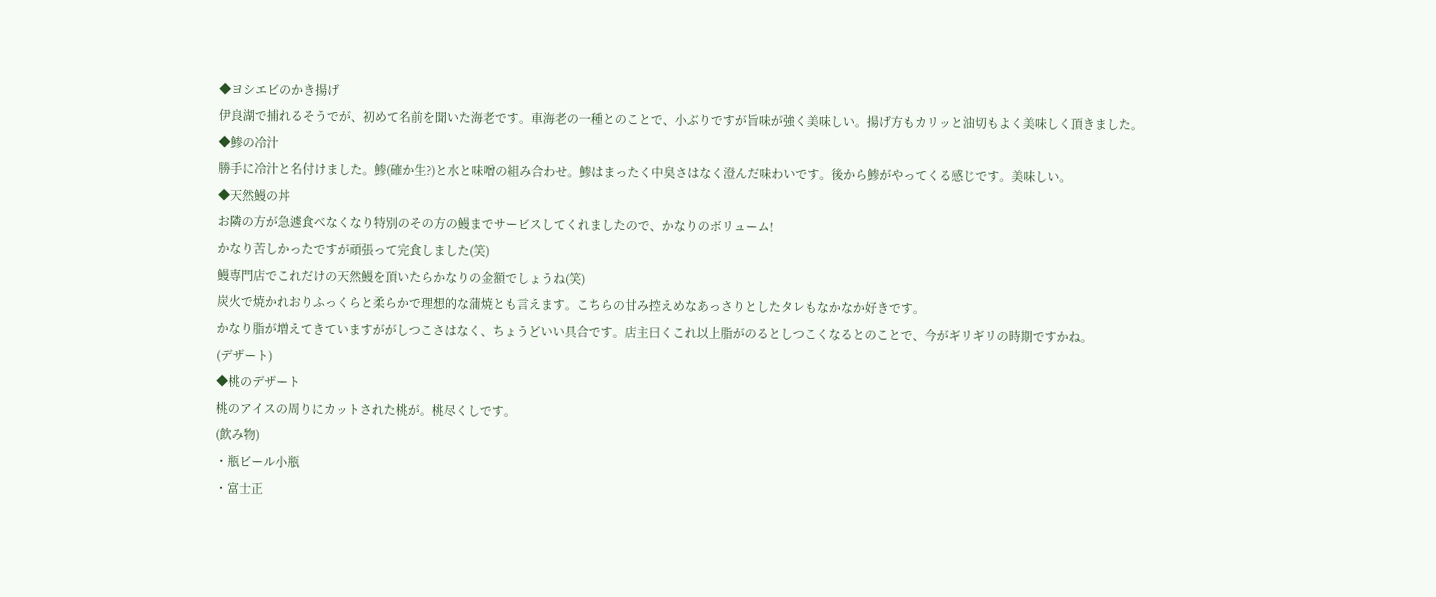◆ヨシエビのかき揚げ
伊良湖で捕れるそうでが、初めて名前を聞いた海老です。車海老の一種とのことで、小ぶりですが旨味が強く美味しい。揚げ方もカリッと油切もよく美味しく頂きました。
◆鯵の冷汁
勝手に冷汁と名付けました。鯵(確か生?)と水と味噌の組み合わせ。鯵はまったく中臭さはなく澄んだ味わいです。後から鯵がやってくる感じです。美味しい。
◆天然鰻の丼
お隣の方が急遽食べなくなり特別のその方の鰻までサービスしてくれましたので、かなりのボリューム!
かなり苦しかったですが頑張って完食しました(笑)
鰻専門店でこれだけの天然鰻を頂いたらかなりの金額でしょうね(笑)
炭火で焼かれおりふっくらと柔らかで理想的な蒲焼とも言えます。こちらの甘み控えめなあっさりとしたタレもなかなか好きです。
かなり脂が増えてきていますががしつこさはなく、ちょうどいい具合です。店主曰くこれ以上脂がのるとしつこくなるとのことで、今がギリギリの時期ですかね。
(デザート)
◆桃のデザート
桃のアイスの周りにカットされた桃が。桃尽くしです。
(飲み物)
・瓶ビール小瓶
・富士正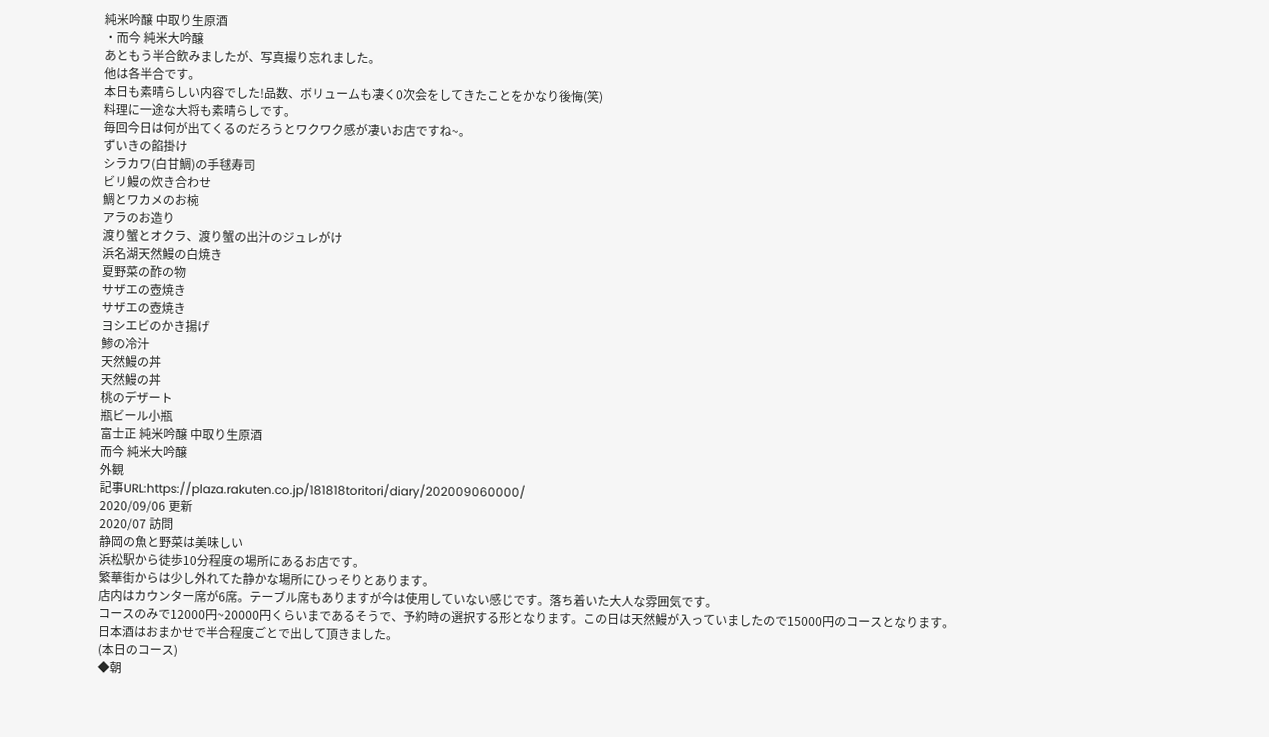純米吟醸 中取り生原酒
・而今 純米大吟醸
あともう半合飲みましたが、写真撮り忘れました。
他は各半合です。
本日も素晴らしい内容でした!品数、ボリュームも凄く0次会をしてきたことをかなり後悔(笑)
料理に一途な大将も素晴らしです。
毎回今日は何が出てくるのだろうとワクワク感が凄いお店ですね~。
ずいきの餡掛け
シラカワ(白甘鯛)の手毬寿司
ビリ鰻の炊き合わせ
鯛とワカメのお椀
アラのお造り
渡り蟹とオクラ、渡り蟹の出汁のジュレがけ
浜名湖天然鰻の白焼き
夏野菜の酢の物
サザエの壺焼き
サザエの壺焼き
ヨシエビのかき揚げ
鯵の冷汁
天然鰻の丼
天然鰻の丼
桃のデザート
瓶ビール小瓶
富士正 純米吟醸 中取り生原酒
而今 純米大吟醸
外観
記事URL:https://plaza.rakuten.co.jp/181818toritori/diary/202009060000/
2020/09/06 更新
2020/07 訪問
静岡の魚と野菜は美味しい
浜松駅から徒歩10分程度の場所にあるお店です。
繁華街からは少し外れてた静かな場所にひっそりとあります。
店内はカウンター席が6席。テーブル席もありますが今は使用していない感じです。落ち着いた大人な雰囲気です。
コースのみで12000円~20000円くらいまであるそうで、予約時の選択する形となります。この日は天然鰻が入っていましたので15000円のコースとなります。
日本酒はおまかせで半合程度ごとで出して頂きました。
(本日のコース)
◆朝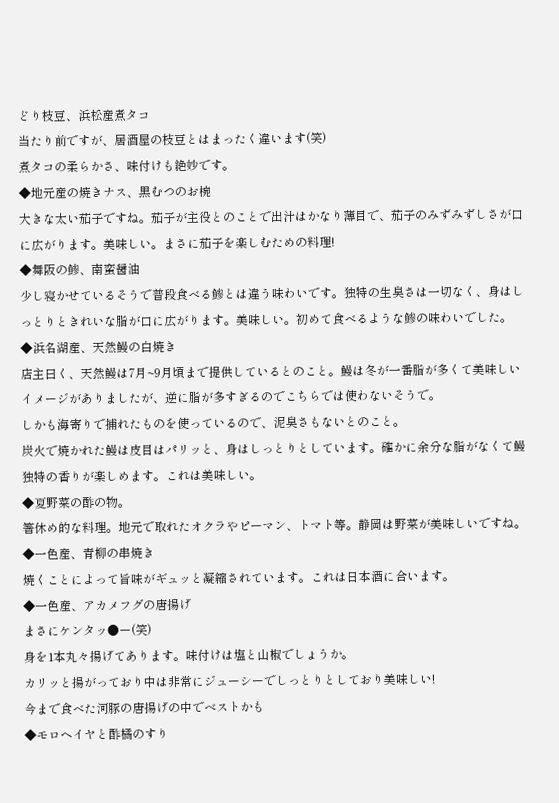どり枝豆、浜松産煮タコ
当たり前ですが、居酒屋の枝豆とはまったく違います(笑)
煮タコの柔らかさ、味付けも絶妙です。
◆地元産の焼きナス、黒むつのお椀
大きな太い茄子ですね。茄子が主役とのことで出汁はかなり薄目で、茄子のみずみずしさが口に広がります。美味しい。まさに茄子を楽しむための料理!
◆舞阪の鯵、南蛮醤油
少し寝かせているそうで普段食べる鯵とは違う味わいです。独特の生臭さは一切なく、身はしっとりときれいな脂が口に広がります。美味しい。初めて食べるような鯵の味わいでした。
◆浜名湖産、天然鰻の白焼き
店主曰く、天然鰻は7月~9月頃まで提供しているとのこと。鰻は冬が一番脂が多くて美味しいイメージがありましたが、逆に脂が多すぎるのでこちらでは使わないそうで。
しかも海寄りで捕れたものを使っているので、泥臭さもないとのこと。
炭火で焼かれた鰻は皮目はパリッと、身はしっとりとしています。確かに余分な脂がなくて鰻独特の香りが楽しめます。これは美味しい。
◆夏野菜の酢の物。
箸休め的な料理。地元で取れたオクラやピーマン、トマト等。静岡は野菜が美味しいですね。
◆一色産、青柳の串焼き
焼くことによって旨味がギュッと凝縮されています。これは日本酒に合います。
◆一色産、アカメフグの唐揚げ
まさにケンタッ●ー(笑)
身を1本丸々揚げてあります。味付けは塩と山椒でしょうか。
カリッと揚がっており中は非常にジューシーでしっとりとしており美味しい!
今まで食べた河豚の唐揚げの中でベストかも
◆モロヘイヤと酢橘のすり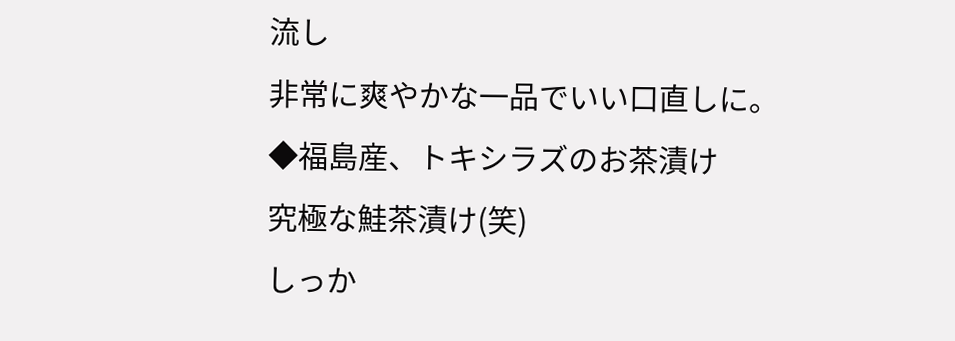流し
非常に爽やかな一品でいい口直しに。
◆福島産、トキシラズのお茶漬け
究極な鮭茶漬け(笑)
しっか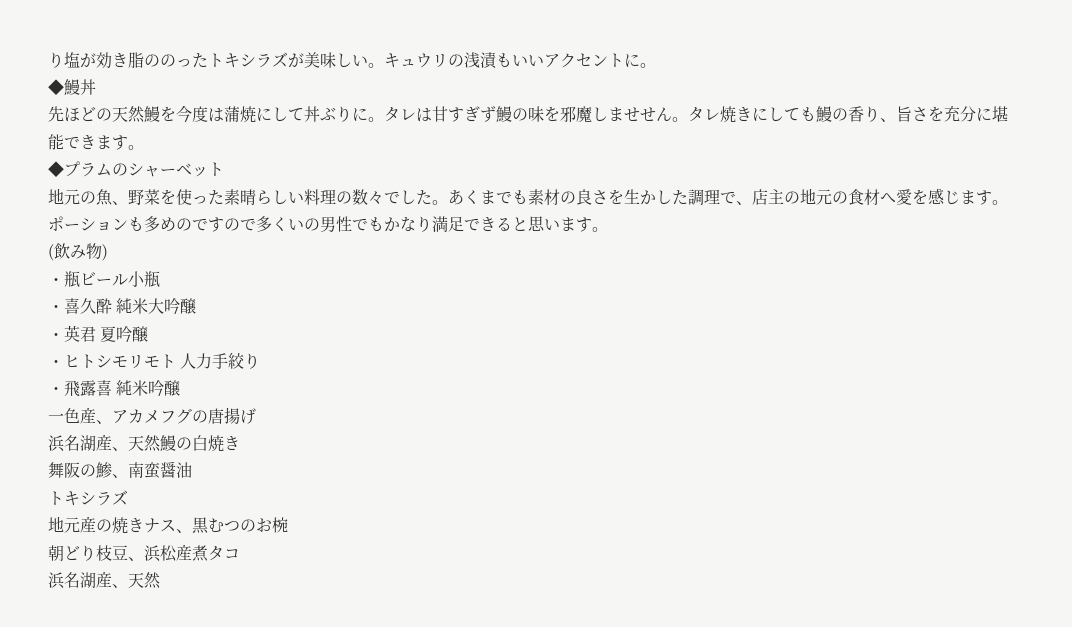り塩が効き脂ののったトキシラズが美味しい。キュウリの浅漬もいいアクセントに。
◆鰻丼
先ほどの天然鰻を今度は蒲焼にして丼ぶりに。タレは甘すぎず鰻の味を邪魔しませせん。タレ焼きにしても鰻の香り、旨さを充分に堪能できます。
◆プラムのシャーベット
地元の魚、野菜を使った素晴らしい料理の数々でした。あくまでも素材の良さを生かした調理で、店主の地元の食材へ愛を感じます。ポーションも多めのですので多くいの男性でもかなり満足できると思います。
(飲み物)
・瓶ビール小瓶
・喜久酔 純米大吟醸
・英君 夏吟醸
・ヒトシモリモト 人力手絞り
・飛露喜 純米吟醸
一色産、アカメフグの唐揚げ
浜名湖産、天然鰻の白焼き
舞阪の鯵、南蛮醤油
トキシラズ
地元産の焼きナス、黒むつのお椀
朝どり枝豆、浜松産煮タコ
浜名湖産、天然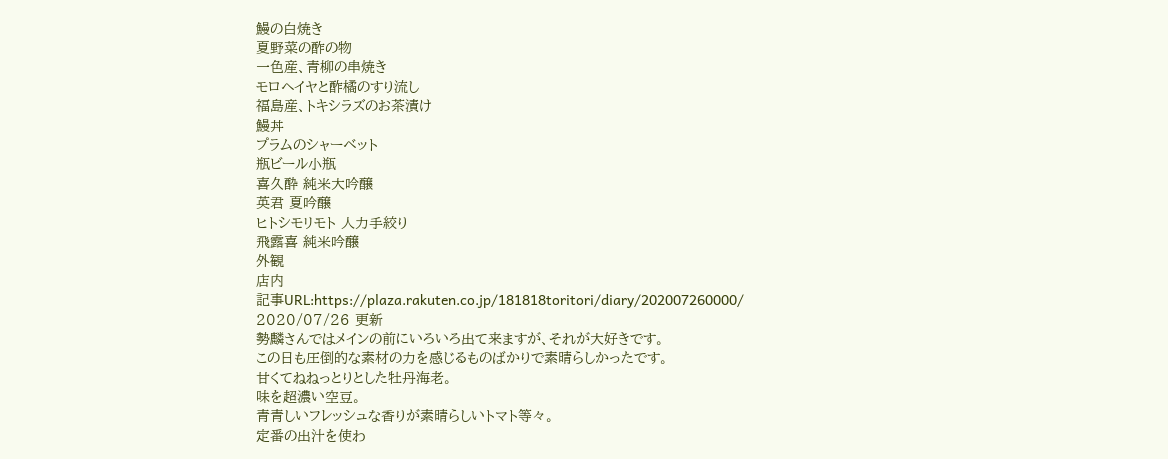鰻の白焼き
夏野菜の酢の物
一色産、青柳の串焼き
モロヘイヤと酢橘のすり流し
福島産、トキシラズのお茶漬け
鰻丼
プラムのシャーベット
瓶ビール小瓶
喜久酔 純米大吟醸
英君 夏吟醸
ヒトシモリモト 人力手絞り
飛露喜 純米吟醸
外観
店内
記事URL:https://plaza.rakuten.co.jp/181818toritori/diary/202007260000/
2020/07/26 更新
勢麟さんではメインの前にいろいろ出て来ますが、それが大好きです。
この日も圧倒的な素材の力を感じるものばかりで素晴らしかったです。
甘くてねねっとりとした牡丹海老。
味を超濃い空豆。
青青しいフレッシュな香りが素晴らしいトマト等々。
定番の出汁を使わ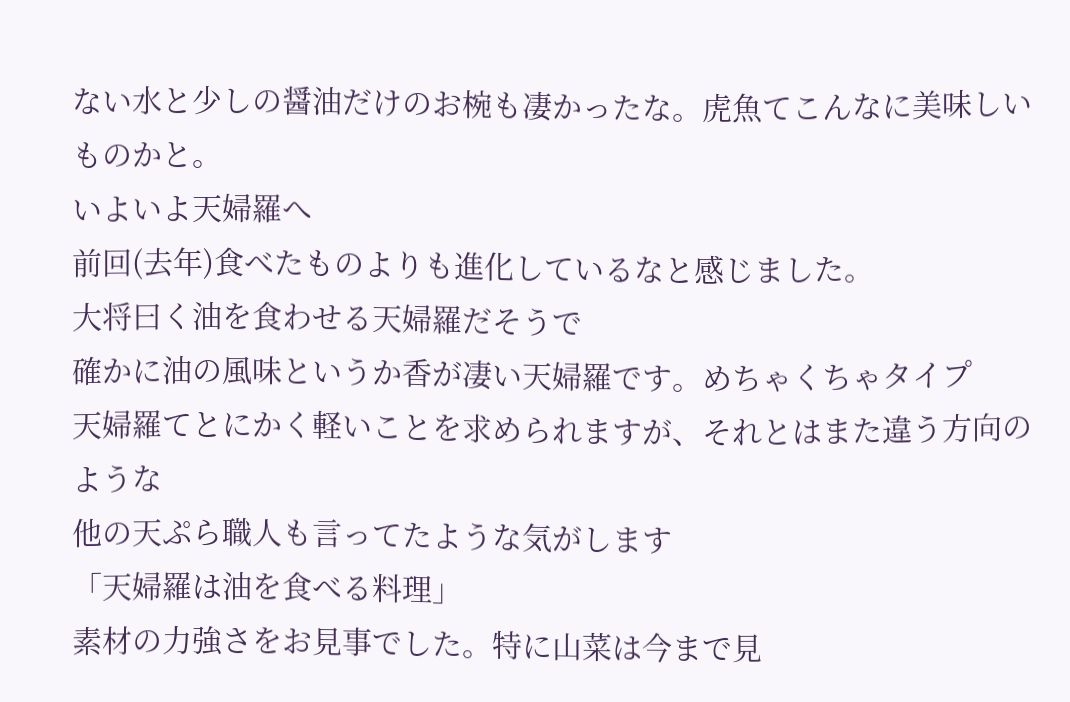ない水と少しの醤油だけのお椀も凄かったな。虎魚てこんなに美味しいものかと。
いよいよ天婦羅へ
前回(去年)食べたものよりも進化しているなと感じました。
大将曰く油を食わせる天婦羅だそうで
確かに油の風味というか香が凄い天婦羅です。めちゃくちゃタイプ
天婦羅てとにかく軽いことを求められますが、それとはまた違う方向のような
他の天ぷら職人も言ってたような気がします
「天婦羅は油を食べる料理」
素材の力強さをお見事でした。特に山菜は今まで見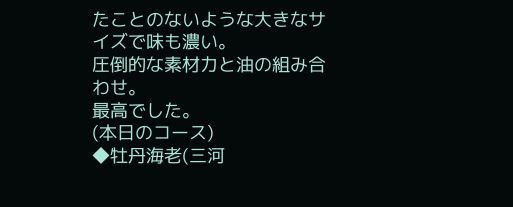たことのないような大きなサイズで味も濃い。
圧倒的な素材力と油の組み合わせ。
最高でした。
(本日のコース)
◆牡丹海老(三河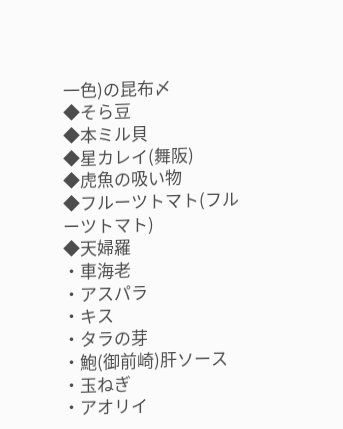一色)の昆布〆
◆そら豆
◆本ミル貝
◆星カレイ(舞阪)
◆虎魚の吸い物
◆フルーツトマト(フルーツトマト)
◆天婦羅
・車海老
・アスパラ
・キス
・タラの芽
・鮑(御前崎)肝ソース
・玉ねぎ
・アオリイ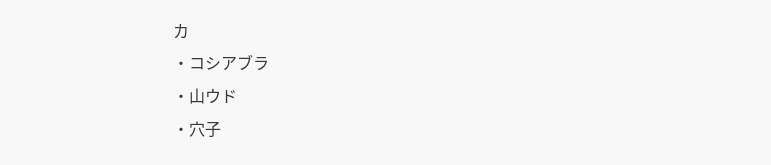カ
・コシアブラ
・山ウド
・穴子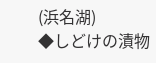(浜名湖)
◆しどけの漬物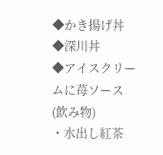◆かき揚げ丼
◆深川丼
◆アイスクリームに苺ソース
(飲み物)
・水出し紅茶